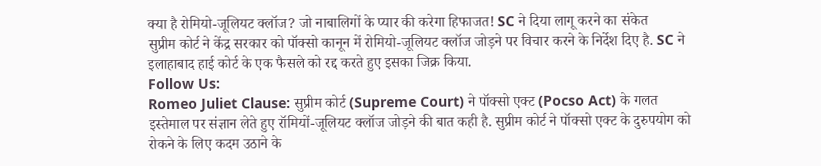क्या है रोमियो-जूलियट क्लॉज? जो नाबालिगों के प्यार की करेगा हिफाजत! SC ने दिया लागू करने का संकेत
सुप्रीम कोर्ट ने केंद्र सरकार को पॉक्सो कानून में रोमियो-जूलियट क्लॉज जोड़ने पर विचार करने के निर्देश दिए है. SC ने इलाहाबाद हाई कोर्ट के एक फैसले को रद्द करते हुए इसका जिक्र किया.
Follow Us:
Romeo Juliet Clause: सुप्रीम कोर्ट (Supreme Court) ने पॉक्सो एक्ट (Pocso Act) के गलत इस्तेमाल पर संज्ञान लेते हुए रॉमियों-जूलियट क्लॉज जोड़ने की बात कही है. सुप्रीम कोर्ट ने पॉक्सो एक्ट के दुरुपयोग को रोकने के लिए कदम उठाने के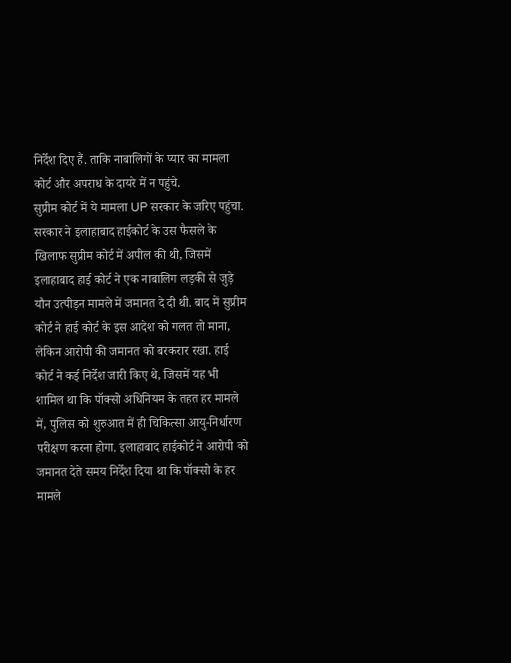निर्देश दिए हैं. ताकि नाबालिगों के प्यार का मामला कोर्ट और अपराध के दायरे में न पहुंचे.
सुप्रीम कोर्ट में ये मामला UP सरकार के जरिए पहुंचा. सरकार ने इलाहाबाद हाईकोर्ट के उस फैसले के खिलाफ सुप्रीम कोर्ट में अपील की थी, जिसमें इलाहाबाद हाई कोर्ट ने एक नाबालिग लड़की से जुड़े यौन उत्पीड़न मामले में जमानत दे दी थी. बाद में सुप्रीम कोर्ट ने हाई कोर्ट के इस आदेश को गलत तो माना, लेकिन आरोपी की जमानत को बरकरार रखा. हाई कोर्ट ने कई निर्देश जारी किए थे, जिसमें यह भी शामिल था कि पॉक्सो अधिनियम के तहत हर मामले में, पुलिस को शुरुआत में ही चिकित्सा आयु-निर्धारण परीक्षण करना होगा. इलाहाबाद हाईकोर्ट ने आरोपी को जमानत देते समय निर्देश दिया था कि पॉक्सो के हर मामले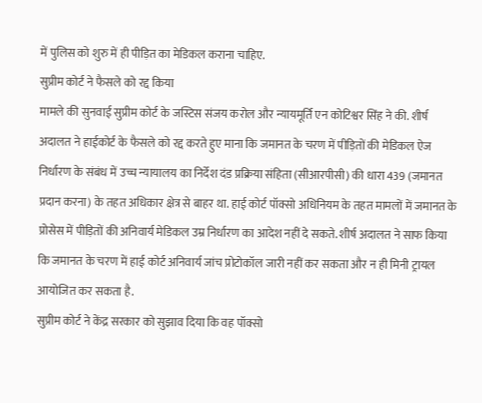में पुलिस को शुरु में ही पीड़ित का मेडिकल कराना चाहिए.
सुप्रीम कोर्ट ने फैसले को रद्द किया
मामले की सुनवाई सुप्रीम कोर्ट के जस्टिस संजय करोल और न्यायमूर्ति एन कोटिश्वर सिंह ने की. शीर्ष अदालत ने हाईकोर्ट के फैसले को रद्द करते हुए माना कि जमानत के चरण में पीड़ितों की मेडिकल ऐज निर्धारण के संबंध में उच्च न्यायालय का निर्देश दंड प्रक्रिया संहिता (सीआरपीसी) की धारा 439 (जमानत प्रदान करना) के तहत अधिकार क्षेत्र से बाहर था. हाई कोर्ट पॉक्सो अधिनियम के तहत मामलों में जमानत के प्रोसेस में पीड़ितों की अनिवार्य मेडिकल उम्र निर्धारण का आदेश नहीं दे सकते. शीर्ष अदालत ने साफ किया कि जमानत के चरण में हाई कोर्ट अनिवार्य जांच प्रोटोकॉल जारी नहीं कर सकता और न ही मिनी ट्रायल आयोजित कर सकता है.
सुप्रीम कोर्ट ने केंद्र सरकार को सुझाव दिया कि वह पॉक्सो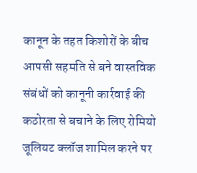कानून के तहत किशोरों के बीच आपसी सहमति से बने वास्तविक संबंधों को कानूनी कार्रवाई की कठोरता से बचाने के लिए रोमियो जूलियट क्लॉज शामिल करने पर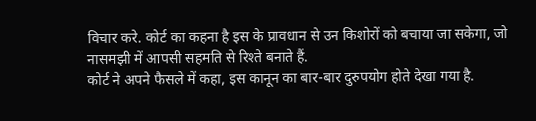विचार करे. कोर्ट का कहना है इस के प्रावधान से उन किशोरों को बचाया जा सकेगा, जो नासमझी में आपसी सहमति से रिश्ते बनाते हैं.
कोर्ट ने अपने फैसले में कहा, इस कानून का बार-बार दुरुपयोग होते देखा गया है.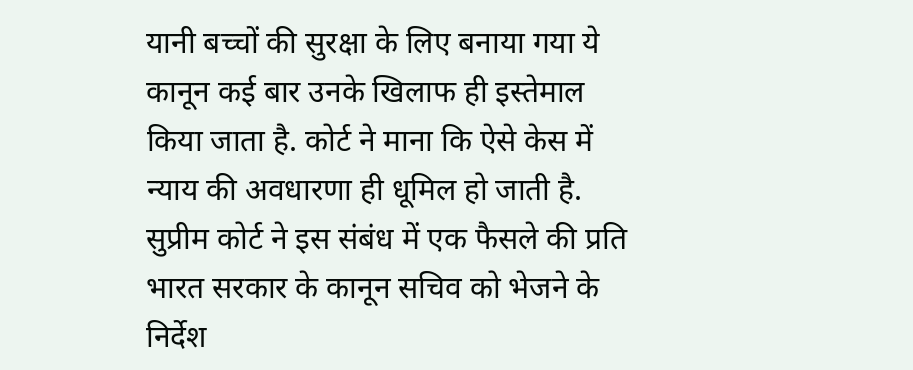यानी बच्चों की सुरक्षा के लिए बनाया गया ये कानून कई बार उनके खिलाफ ही इस्तेमाल किया जाता है. कोर्ट ने माना कि ऐसे केस में न्याय की अवधारणा ही धूमिल हो जाती है. सुप्रीम कोर्ट ने इस संबंध में एक फैसले की प्रति भारत सरकार के कानून सचिव को भेजने के निर्देश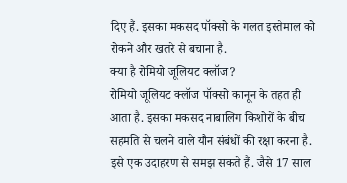दिए हैं. इसका मकसद पॉक्सो के गलत इस्तेमाल को रोकने और खतरे से बचाना है.
क्या है रोमियो जूलियट क्लॉज?
रोमियो जूलियट क्लॉज पॉक्सो कानून के तहत ही आता है. इसका मकसद नाबालिग किशोरों के बीच सहमति से चलने वाले यौन संबंधों की रक्षा करना है. इसे एक उदाहरण से समझ सकते हैं. जैसे 17 साल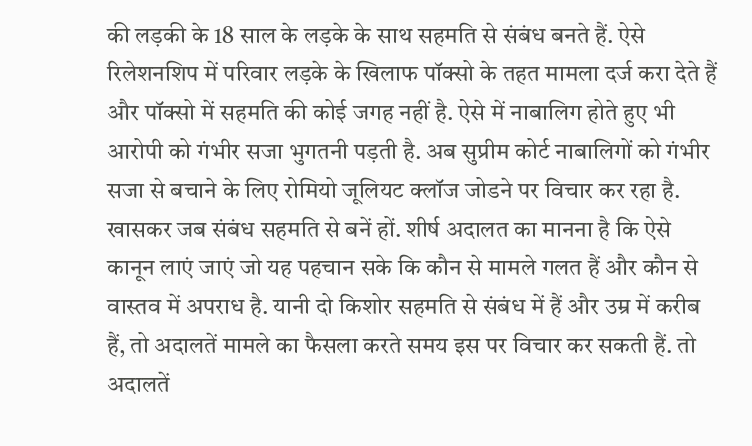की लड़की के 18 साल के लड़के के साथ सहमति से संबंध बनते हैं. ऐसे रिलेशनशिप में परिवार लड़के के खिलाफ पॉक्सो के तहत मामला दर्ज करा देते हैं और पॉक्सो में सहमति की कोई जगह नहीं है. ऐसे में नाबालिग होते हुए भी आरोपी को गंभीर सजा भुगतनी पड़ती है. अब सुप्रीम कोर्ट नाबालिगों को गंभीर सजा से बचाने के लिए रोमियो जूलियट क्लॉज जोडने पर विचार कर रहा है. खासकर जब संबंध सहमति से बनें हों. शीर्ष अदालत का मानना है कि ऐसे कानून लाएं जाएं जो यह पहचान सके कि कौन से मामले गलत हैं और कौन से वास्तव में अपराध है. यानी दो किशोर सहमति से संबंध में हैं और उम्र में करीब हैं, तो अदालतें मामले का फैसला करते समय इस पर विचार कर सकती हैं. तो अदालतें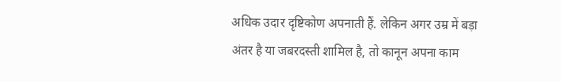अधिक उदार दृष्टिकोण अपनाती हैं. लेकिन अगर उम्र में बड़ा अंतर है या जबरदस्ती शामिल है, तो कानून अपना काम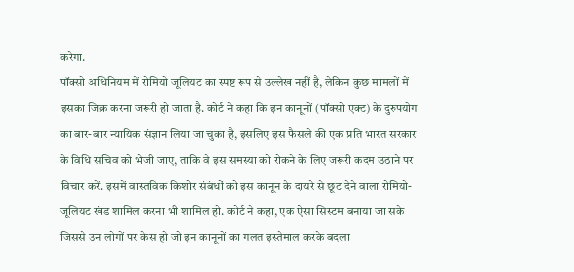करेगा.
पॉक्सो अधिनियम में रोमियो जूलियट का स्पष्ट रूप से उल्लेख नहीं है, लेकिन कुछ मामलों में इसका जिक्र करना जरूरी हो जाता है. कोर्ट ने कहा कि इन कानूनों (पॉक्सो एक्ट) के दुरुपयोग का बार-बार न्यायिक संज्ञान लिया जा चुका है, इसलिए इस फैसले की एक प्रति भारत सरकार के विधि सचिव को भेजी जाए, ताकि वे इस समस्या को रोकने के लिए जरूरी कदम उठाने पर विचार करें. इसमें वास्तविक किशोर संबंधों को इस कानून के दायरे से छूट देने वाला रोमियो-जूलियट खंड शामिल करना भी शामिल हो. कोर्ट ने कहा, एक ऐसा सिस्टम बनाया जा सके जिससे उन लोगों पर केस हो जो इन कानूनों का गलत इस्तेमाल करके बदला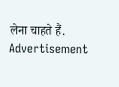लेना चाहते हैं.
Advertisement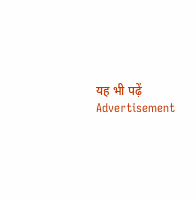यह भी पढ़ें
Advertisement